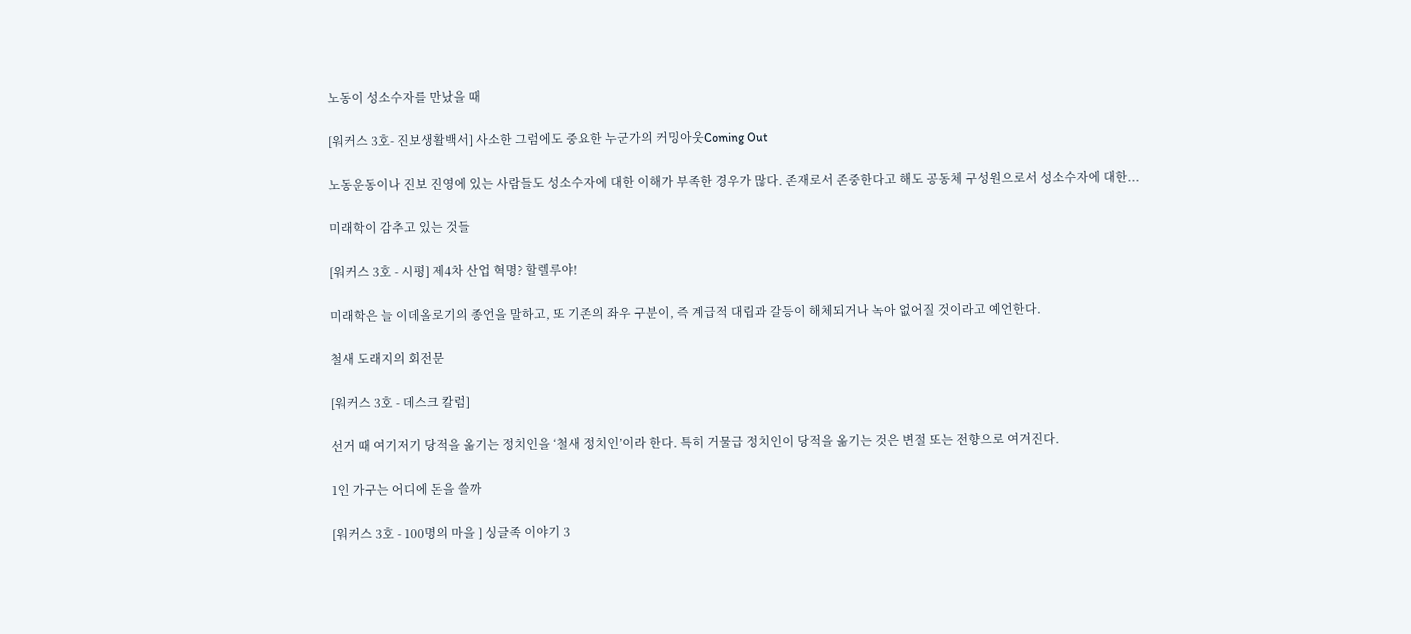노동이 성소수자를 만났을 때

[워커스 3호- 진보생활백서] 사소한 그럼에도 중요한 누군가의 커밍아웃Coming Out

노동운동이나 진보 진영에 있는 사람들도 성소수자에 대한 이해가 부족한 경우가 많다. 존재로서 존중한다고 해도 공동체 구성원으로서 성소수자에 대한...

미래학이 감추고 있는 것들

[워커스 3호 - 시평] 제4차 산업 혁명? 할렐루야!

미래학은 늘 이데올로기의 종언을 말하고, 또 기존의 좌우 구분이, 즉 계급적 대립과 갈등이 해체되거나 녹아 없어질 것이라고 예언한다.

철새 도래지의 회전문

[워커스 3호 - 데스크 칼럼]

선거 때 여기저기 당적을 옮기는 정치인을 ‘철새 정치인’이라 한다. 특히 거물급 정치인이 당적을 옮기는 것은 변절 또는 전향으로 여겨진다.

1인 가구는 어디에 돈을 쓸까

[워커스 3호 - 100명의 마을 ] 싱글족 이야기 3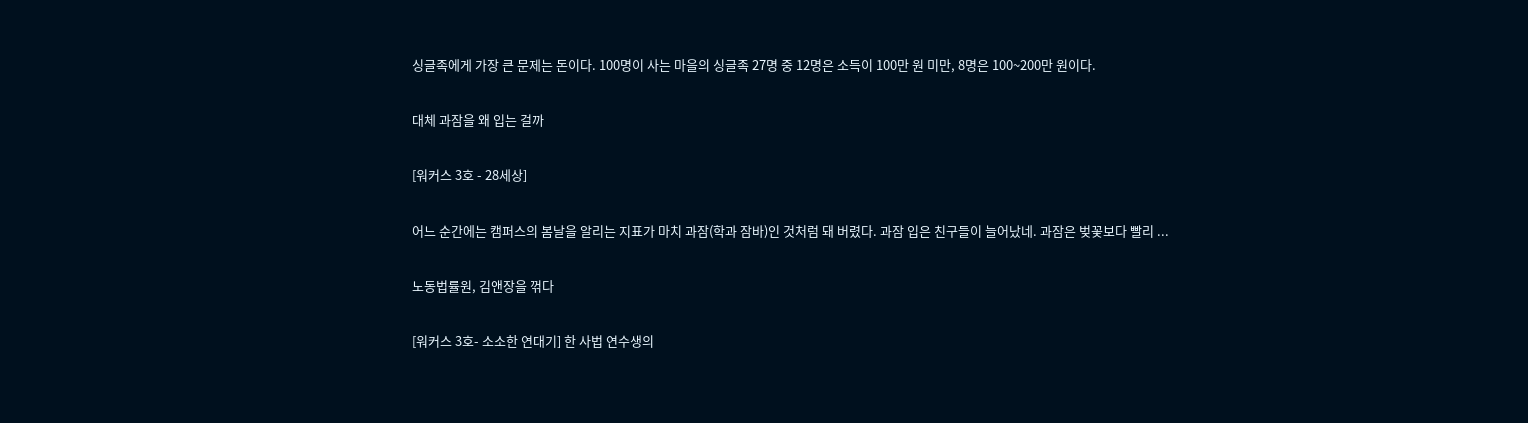싱글족에게 가장 큰 문제는 돈이다. 100명이 사는 마을의 싱글족 27명 중 12명은 소득이 100만 원 미만, 8명은 100~200만 원이다.

대체 과잠을 왜 입는 걸까

[워커스 3호 - 28세상]

어느 순간에는 캠퍼스의 봄날을 알리는 지표가 마치 과잠(학과 잠바)인 것처럼 돼 버렸다. 과잠 입은 친구들이 늘어났네. 과잠은 벚꽃보다 빨리 ...

노동법률원, 김앤장을 꺾다

[워커스 3호- 소소한 연대기] 한 사법 연수생의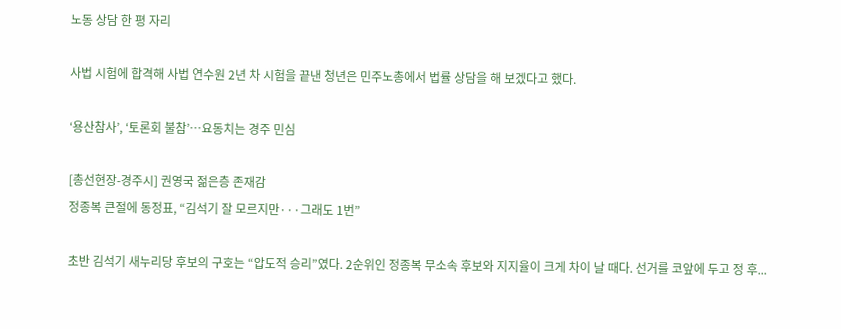노동 상담 한 평 자리

사법 시험에 합격해 사법 연수원 2년 차 시험을 끝낸 청년은 민주노총에서 법률 상담을 해 보겠다고 했다.

‘용산참사’, ‘토론회 불참’…요동치는 경주 민심

[총선현장-경주시] 권영국 젊은층 존재감
정종복 큰절에 동정표, “김석기 잘 모르지만···그래도 1번”

초반 김석기 새누리당 후보의 구호는 “압도적 승리”였다. 2순위인 정종복 무소속 후보와 지지율이 크게 차이 날 때다. 선거를 코앞에 두고 정 후...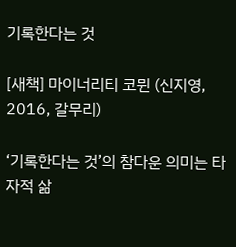기록한다는 것

[새책] 마이너리티 코뮌 (신지영, 2016, 갈무리)

‘기록한다는 것’의 참다운 의미는 타자적 삶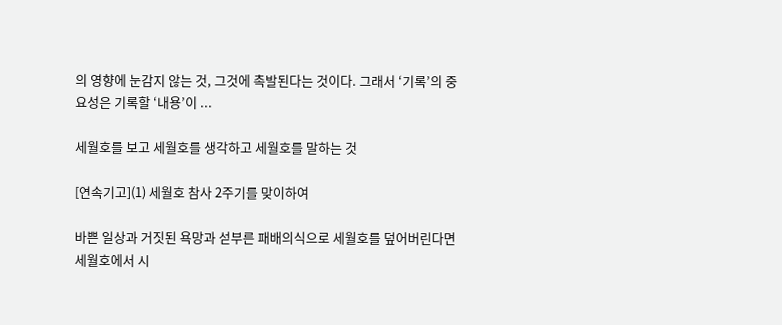의 영향에 눈감지 않는 것, 그것에 촉발된다는 것이다. 그래서 ‘기록’의 중요성은 기록할 ‘내용’이 ...

세월호를 보고 세월호를 생각하고 세월호를 말하는 것

[연속기고](1) 세월호 참사 2주기를 맞이하여

바쁜 일상과 거짓된 욕망과 섣부른 패배의식으로 세월호를 덮어버린다면 세월호에서 시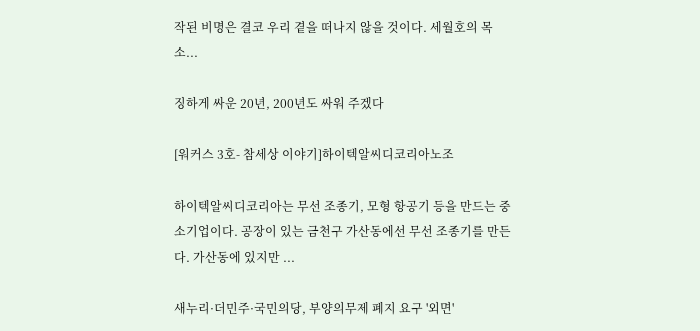작된 비명은 결코 우리 곁을 떠나지 않을 것이다. 세월호의 목소...

징하게 싸운 20년, 200년도 싸워 주겠다

[워커스 3호- 참세상 이야기]하이텍알씨디코리아노조

하이텍알씨디코리아는 무선 조종기, 모형 항공기 등을 만드는 중소기업이다. 공장이 있는 금천구 가산동에선 무선 조종기를 만든다. 가산동에 있지만 ...

새누리·더민주·국민의당, 부양의무제 폐지 요구 '외면'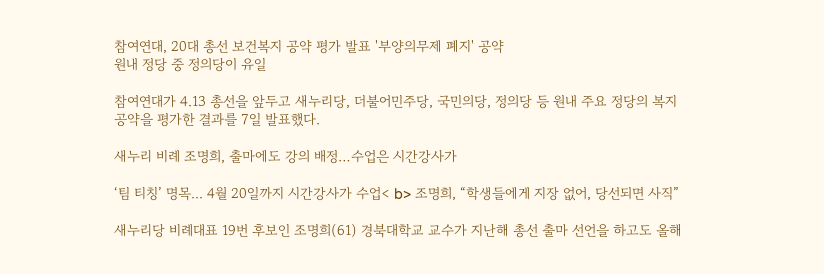참여연대, 20대 총선 보건복지 공약 평가 발표 '부양의무제 폐지' 공약
원내 정당 중 정의당이 유일

참여연대가 4.13 총선을 앞두고 새누리당, 더불어민주당, 국민의당, 정의당 등 원내 주요 정당의 복지 공약을 평가한 결과를 7일 발표했다.

새누리 비례 조명희, 출마에도 강의 배정…수업은 시간강사가

‘팀 티칭’ 명목... 4월 20일까지 시간강사가 수업< b> 조명희, “학생들에게 지장 없어, 당선되면 사직”

새누리당 비례대표 19번 후보인 조명희(61) 경북대학교 교수가 지난해 총선 출마 선언을 하고도 올해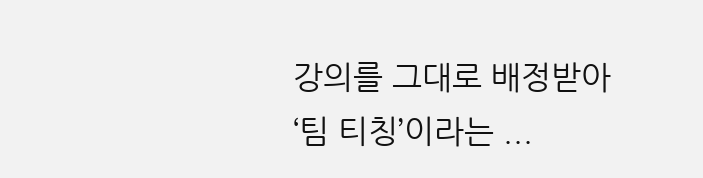강의를 그대로 배정받아 ‘팀 티칭’이라는 ...